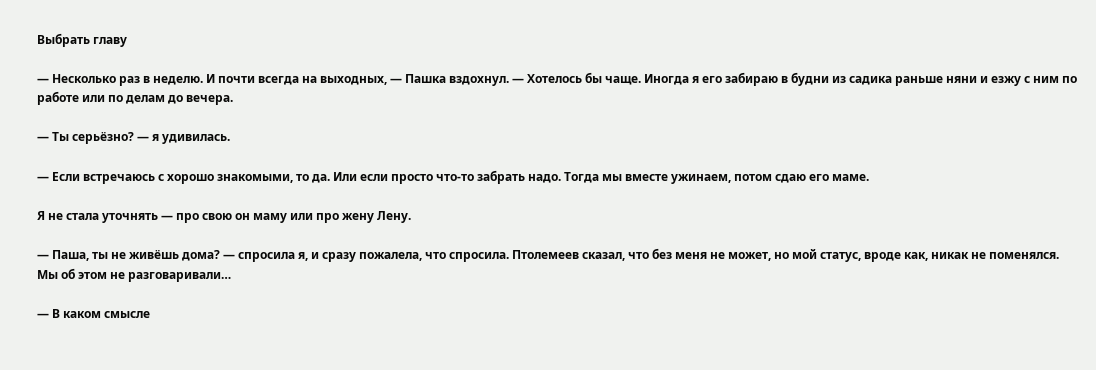Выбрать главу

— Несколько раз в неделю. И почти всегда на выходных, — Пашка вздохнул. — Хотелось бы чаще. Иногда я его забираю в будни из садика раньше няни и езжу с ним по работе или по делам до вечера.

— Ты серьёзно? — я удивилась.

— Если встречаюсь с хорошо знакомыми, то да. Или если просто что-то забрать надо. Тогда мы вместе ужинаем, потом сдаю его маме.

Я не стала уточнять — про свою он маму или про жену Лену.

— Паша, ты не живёшь дома? — спросила я, и сразу пожалела, что спросила. Птолемеев сказал, что без меня не может, но мой статус, вроде как, никак не поменялся. Мы об этом не разговаривали…

— В каком смысле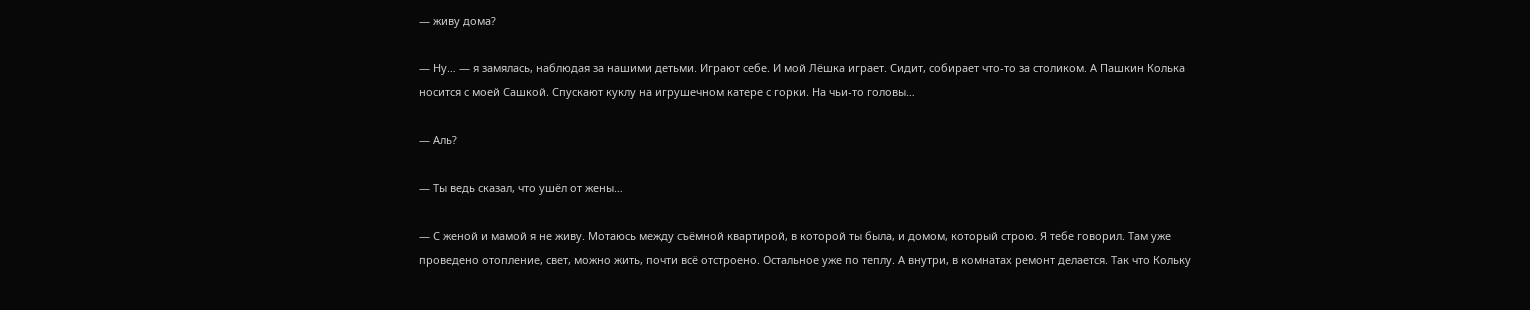— живу дома?

— Ну… — я замялась, наблюдая за нашими детьми. Играют себе. И мой Лёшка играет. Сидит, собирает что-то за столиком. А Пашкин Колька носится с моей Сашкой. Спускают куклу на игрушечном катере с горки. На чьи-то головы…

— Аль?

— Ты ведь сказал, что ушёл от жены…

— С женой и мамой я не живу. Мотаюсь между съёмной квартирой, в которой ты была, и домом, который строю. Я тебе говорил. Там уже проведено отопление, свет, можно жить, почти всё отстроено. Остальное уже по теплу. А внутри, в комнатах ремонт делается. Так что Кольку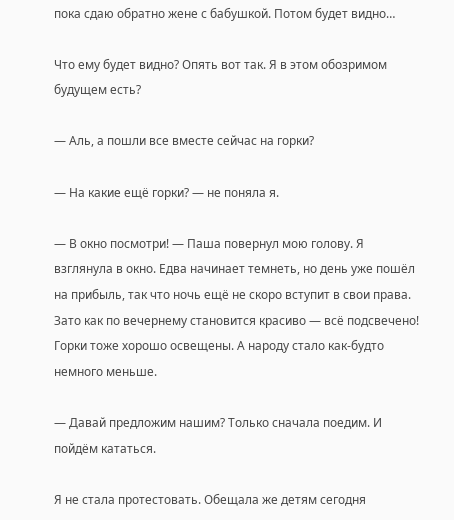пока сдаю обратно жене с бабушкой. Потом будет видно…

Что ему будет видно? Опять вот так. Я в этом обозримом будущем есть?

— Аль, а пошли все вместе сейчас на горки?

— На какие ещё горки? — не поняла я.

— В окно посмотри! — Паша повернул мою голову. Я взглянула в окно. Едва начинает темнеть, но день уже пошёл на прибыль, так что ночь ещё не скоро вступит в свои права. Зато как по вечернему становится красиво — всё подсвечено! Горки тоже хорошо освещены. А народу стало как-будто немного меньше.

— Давай предложим нашим? Только сначала поедим. И пойдём кататься.

Я не стала протестовать. Обещала же детям сегодня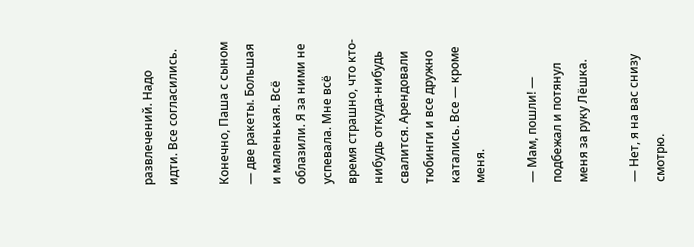развлечений. Надо идти. Все согласились.

Конечно, Паша с сыном — две ракеты. Большая и маленькая. Всё облазили. Я за ними не успевала. Мне всё время страшно, что кто-нибудь откуда-нибудь свалится. Арендовали тюбинги и все дружно катались. Все — кроме меня.

— Мам, пошли! — подбежал и потянул меня за руку Лёшка.

— Нет, я на вас снизу смотрю.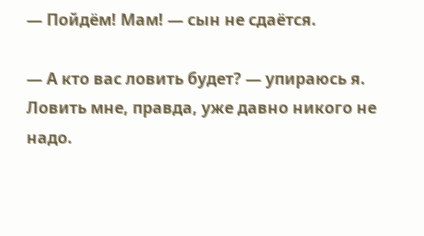— Пойдём! Мам! — сын не сдаётся.

— А кто вас ловить будет? — упираюсь я. Ловить мне, правда, уже давно никого не надо.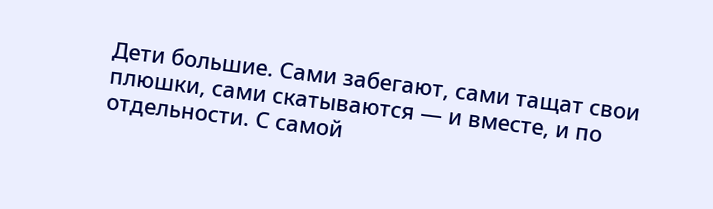Дети большие. Сами забегают, сами тащат свои плюшки, сами скатываются — и вместе, и по отдельности. С самой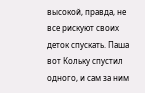высокой, правда, не все рискуют своих деток спускать. Паша вот Кольку спустил одного, и сам за ним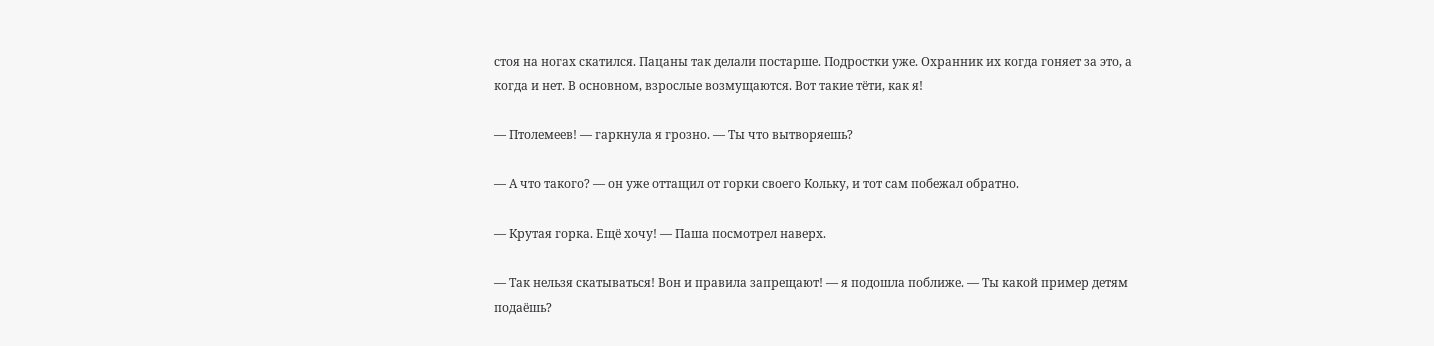стоя на ногах скатился. Пацаны так делали постарше. Подростки уже. Охранник их когда гоняет за это, а когда и нет. В основном, взрослые возмущаются. Вот такие тёти, как я!

— Птолемеев! — гаркнула я грозно. — Ты что вытворяешь?

— А что такого? — он уже оттащил от горки своего Кольку, и тот сам побежал обратно.

— Крутая горка. Ещё хочу! — Паша посмотрел наверх.

— Так нельзя скатываться! Вон и правила запрещают! — я подошла поближе. — Ты какой пример детям подаёшь?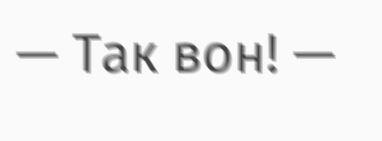— Так вон! —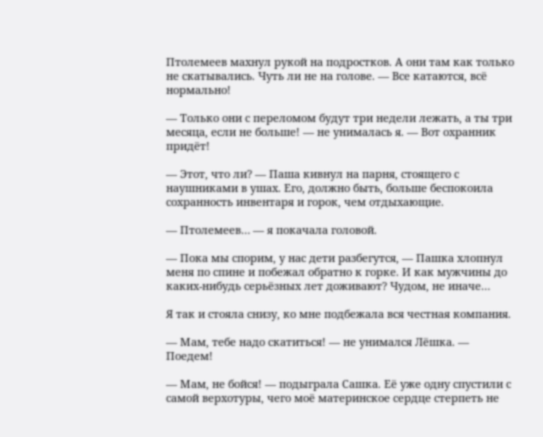Птолемеев махнул рукой на подростков. А они там как только не скатывались. Чуть ли не на голове. — Все катаются, всё нормально!

— Только они с переломом будут три недели лежать, а ты три месяца, если не больше! — не унималась я. — Вот охранник придёт!

— Этот, что ли? — Паша кивнул на парня, стоящего с наушниками в ушах. Его, должно быть, больше беспокоила сохранность инвентаря и горок, чем отдыхающие.

— Птолемеев… — я покачала головой.

— Пока мы спорим, у нас дети разбегутся, — Пашка хлопнул меня по спине и побежал обратно к горке. И как мужчины до каких-нибудь серьёзных лет доживают? Чудом, не иначе…

Я так и стояла снизу, ко мне подбежала вся честная компания.

— Мам, тебе надо скатиться! — не унимался Лёшка. — Поедем!

— Мам, не бойся! — подыграла Сашка. Её уже одну спустили с самой верхотуры, чего моё материнское сердце стерпеть не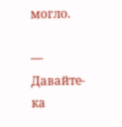могло.

— Давайте-ка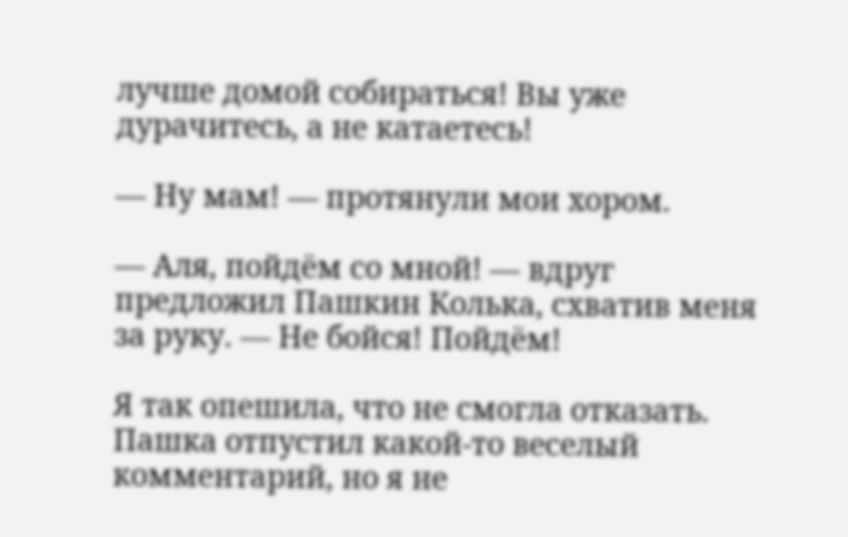лучше домой собираться! Вы уже дурачитесь, а не катаетесь!

— Ну мам! — протянули мои хором.

— Аля, пойдём со мной! — вдруг предложил Пашкин Колька, схватив меня за руку. — Не бойся! Пойдём!

Я так опешила, что не смогла отказать. Пашка отпустил какой-то веселый комментарий, но я не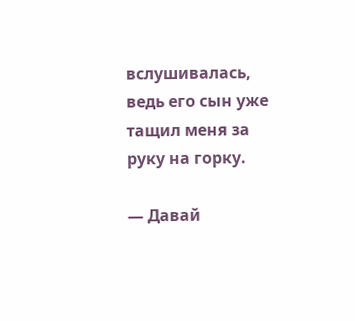вслушивалась, ведь его сын уже тащил меня за руку на горку.

— Давай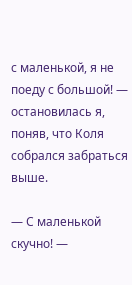с маленькой, я не поеду с большой! — остановилась я, поняв, что Коля собрался забраться выше.

— С маленькой скучно! —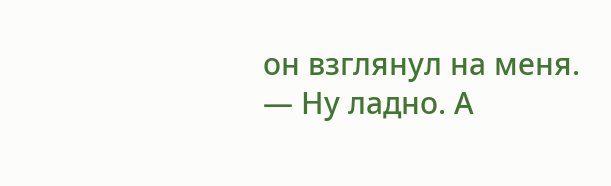он взглянул на меня. — Ну ладно. А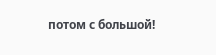потом с большой!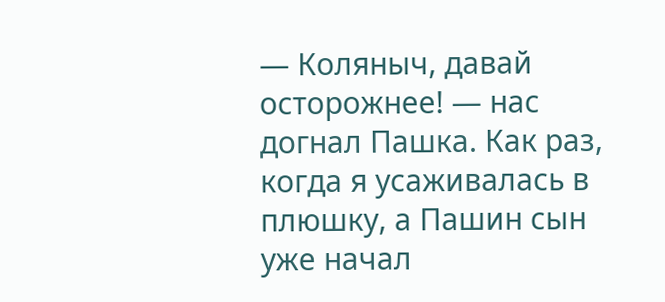— Коляныч, давай осторожнее! — нас догнал Пашка. Как раз, когда я усаживалась в плюшку, а Пашин сын уже начал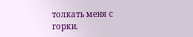толкать меня с горки.